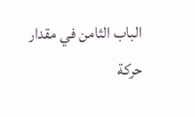الباب الثامن في مقدار حركة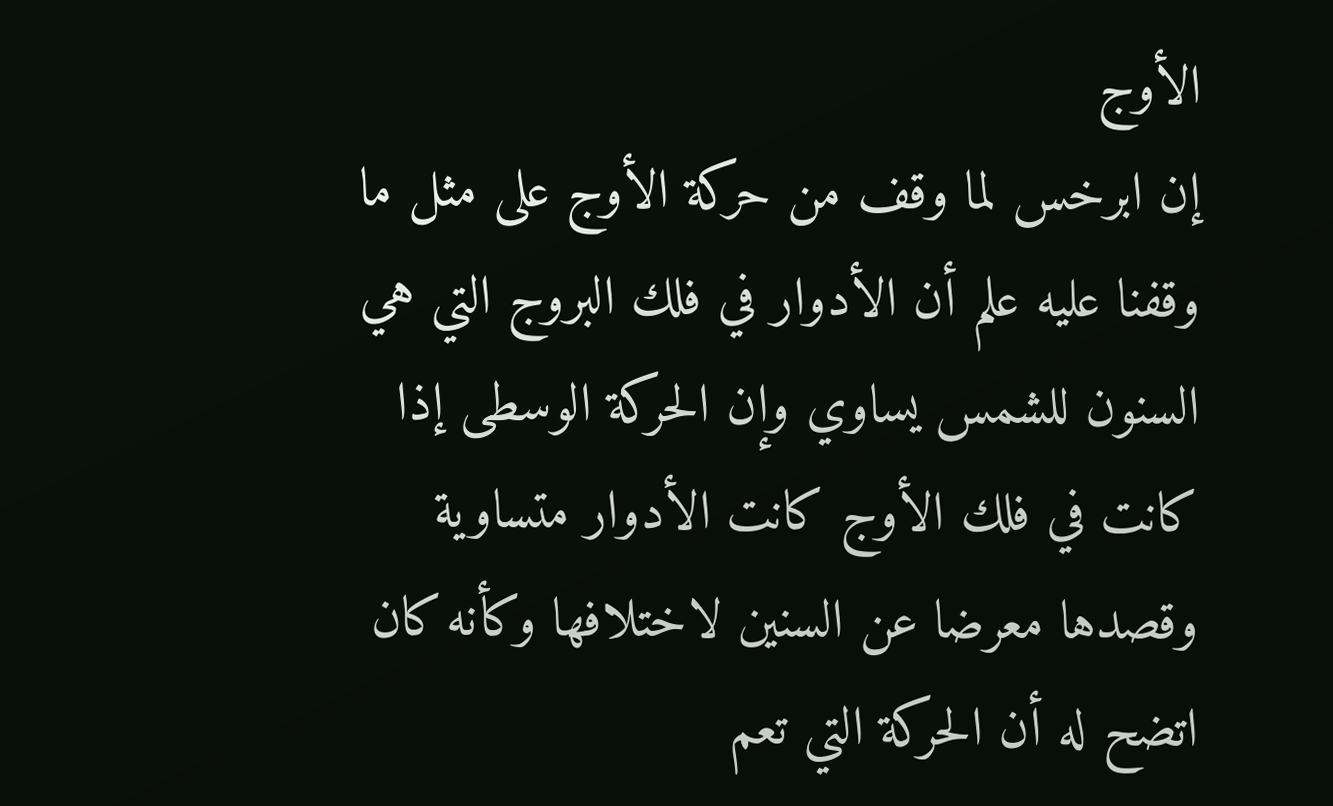الأوج
إن ابرخس لما وقف من حركة الأوج على مثل ما وقفنا عليه علم أن الأدوار في فلك البروج التي هي السنون للشمس يساوي وإن الحركة الوسطى إذا كانت في فلك الأوج كانت الأدوار متساوية وقصدها معرضا عن السنين لاختلافها وكأنه كان اتضح له أن الحركة التي تعم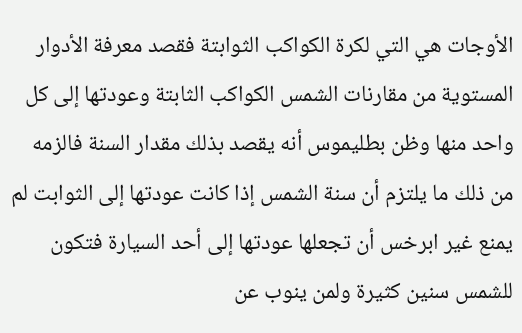الأوجات هي التي لكرة الكواكب الثوابتة فقصد معرفة الأدوار المستوية من مقارنات الشمس الكواكب الثابتة وعودتها إلى كل واحد منها وظن بطليموس أنه يقصد بذلك مقدار السنة فالزمه من ذلك ما يلتزم أن سنة الشمس إذا كانت عودتها إلى الثوابت لم يمنع غير ابرخس أن تجعلها عودتها إلى أحد السيارة فتكون للشمس سنين كثيرة ولمن ينوب عن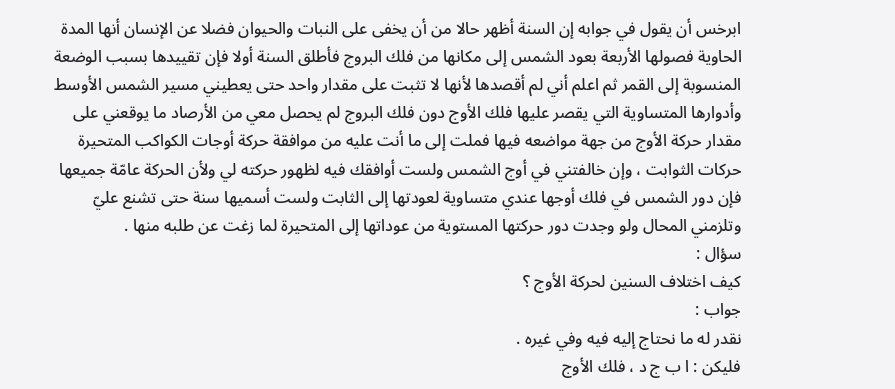ابرخس أن يقول في جوابه إن السنة أظهر حالا من أن يخفى على النبات والحيوان فضلا عن الإنسان أنها المدة الحاوية فصولها الأربعة بعود الشمس إلى مكانها من فلك البروج فأطلق السنة أولا فإن تقييدها بسبب الوضعة المنسوبة إلى القمر ثم اعلم أني لم أقصدها لأنها لا تثبت على مقدار واحد حتى يعطيني مسير الشمس الأوسط وأدوارها المتساوية التي يقصر عليها فلك الأوج دون فلك البروج لم يحصل معي من الأرصاد ما يوقعني على مقدار حركة الأوج من جهة مواضعه فيها فملت إلى ما أنت عليه من موافقة حركة أوجات الكواكب المتحيرة حركات الثوابت ، وإن خالفتني في أوج الشمس ولست أوافقك فيه لظهور حركته لي ولأن الحركة عامّة جميعها فإن دور الشمس في فلك أوجها عندي متساوية لعودتها إلى الثابت ولست أسميها سنة حتى تشنع عليّ وتلزمني المحال ولو وجدت دور حركتها المستوية من عوداتها إلى المتحيرة لما زغت عن طلبه منها .
سؤال :
كيف اختلاف السنين لحركة الأوج ؟
جواب :
نقدر له ما نحتاج إليه فيه وفي غيره .
فليكن : ا ب ج د ، فلك الأوج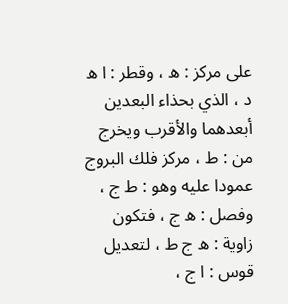على مركز : ه ، وقطر : ا ه د ، الذي بحذاء البعدين أبعدهما والأقرب ويخرج من : ط ، مركز فلك البروج عمودا عليه وهو : ط ج ، وفصل : ه ج ، فتكون زاوية : ه ج ط ، لتعديل قوس : ا ج ،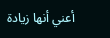أعني أنها زيادة